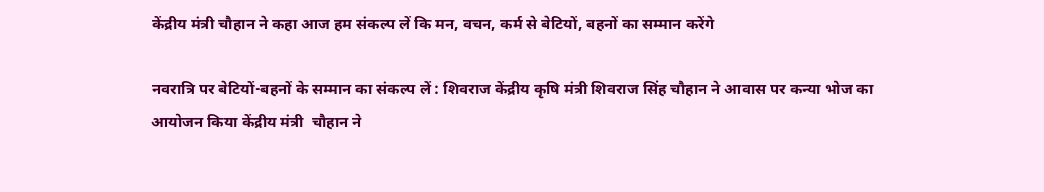केंद्रीय मंत्री चौहान ने कहा आज हम संकल्प लें कि मन, वचन, कर्म से बेटियों, बहनों का सम्मान करेंगे

नवरात्रि पर बेटियों-बहनों के सम्मान का संकल्प लें : शिवराज केंद्रीय कृषि मंत्री शिवराज सिंह चौहान ने आवास पर कन्या भोज का आयोजन किया केंद्रीय मंत्री  चौहान ने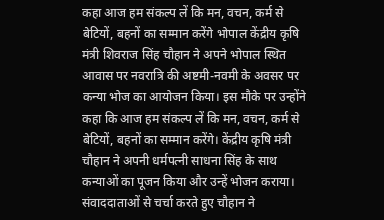कहा आज हम संकल्प लें कि मन, वचन, कर्म से बेटियों, बहनों का सम्मान करेंगे भोपाल केंद्रीय कृषि मंत्री शिवराज सिंह चौहान ने अपने भोपाल स्थित आवास पर नवरात्रि की अष्टमी-नवमी के अवसर पर कन्या भोज का आयोजन किया। इस मौके पर उन्होंने कहा कि आज हम संकल्प लें कि मन, वचन, कर्म से बेटियों, बहनों का सम्मान करेंगे। केंद्रीय कृषि मंत्री चौहान ने अपनी धर्मपत्नी साधना सिंह के साथ कन्याओं का पूजन किया और उन्हें भोजन कराया। संवाददाताओं से चर्चा करते हुए चौहान ने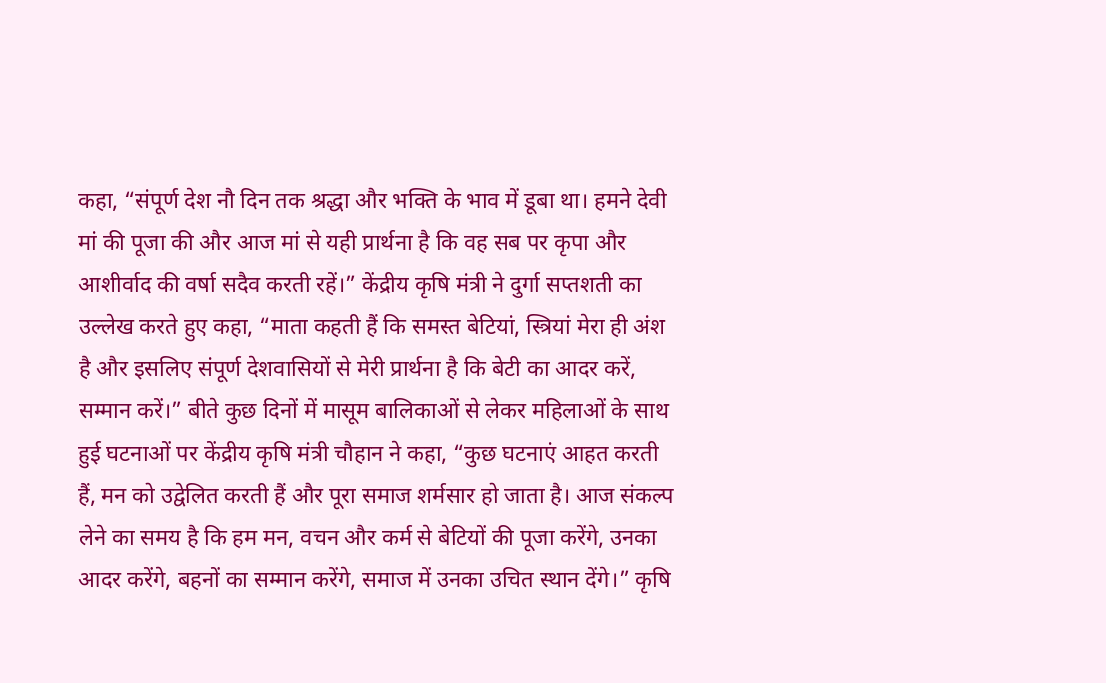कहा, “संपूर्ण देश नौ दिन तक श्रद्धा और भक्ति के भाव में डूबा था। हमने देवी मां की पूजा की और आज मां से यही प्रार्थना है कि वह सब पर कृपा और आशीर्वाद की वर्षा सदैव करती रहें।” केंद्रीय कृषि मंत्री ने दुर्गा सप्तशती का उल्लेख करते हुए कहा, “माता कहती हैं कि समस्त बेटियां, स्त्रियां मेरा ही अंश है और इसलिए संपूर्ण देशवासियों से मेरी प्रार्थना है कि बेटी का आदर करें, सम्मान करें।” बीते कुछ दिनों में मासूम बालिकाओं से लेकर महिलाओं के साथ हुई घटनाओं पर केंद्रीय कृषि मंत्री चौहान ने कहा, “कुछ घटनाएं आहत करती हैं, मन को उद्वेलित करती हैं और पूरा समाज शर्मसार हो जाता है। आज संकल्प लेने का समय है कि हम मन, वचन और कर्म से बेटियों की पूजा करेंगे, उनका आदर करेंगे, बहनों का सम्मान करेंगे, समाज में उनका उचित स्थान देंगे।” कृषि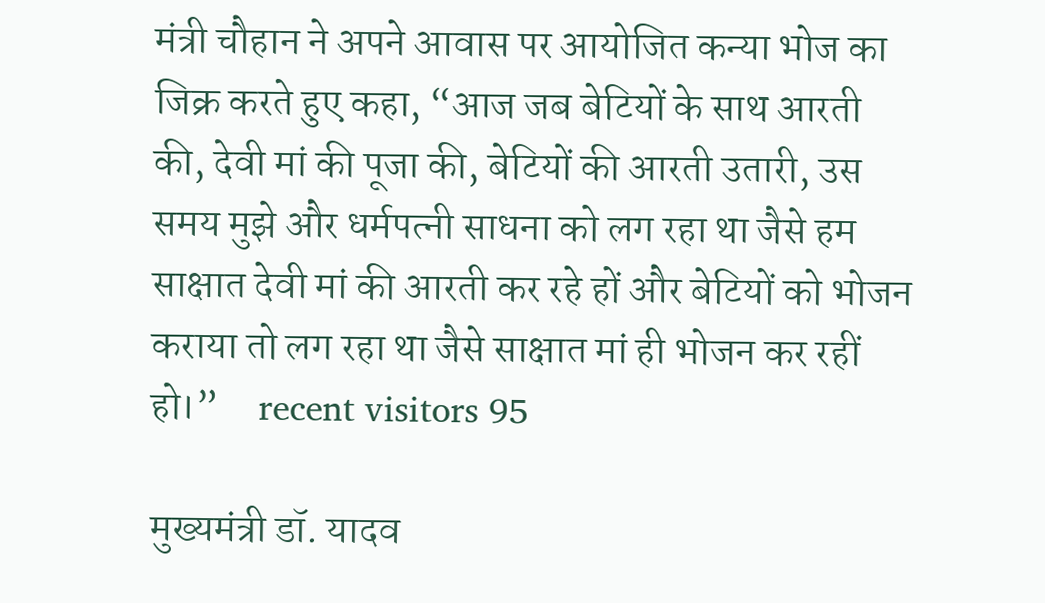मंत्री चौहान ने अपने आवास पर आयोजित कन्या भोज का जिक्र करते हुए कहा, “आज जब बेटियों के साथ आरती की, देवी मां की पूजा की, बेटियों की आरती उतारी, उस समय मुझे और धर्मपत्नी साधना को लग रहा था जैसे हम साक्षात देवी मां की आरती कर रहे हों और बेटियों को भोजन कराया तो लग रहा था जैसे साक्षात मां ही भोजन कर रहीं हो।”     recent visitors 95

मुख्यमंत्री डॉ. यादव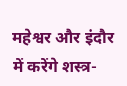महेश्वर और इंदौर में करेंगे शस्त्र-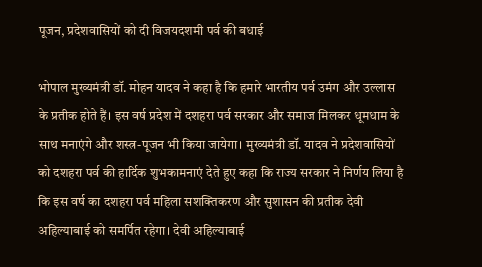पूजन, प्रदेशवासियों को दी विजयदशमी पर्व की बधाई

भोपाल मुख्यमंत्री डॉ. मोहन यादव ने कहा है कि हमारे भारतीय पर्व उमंग और उल्लास के प्रतीक होते हैं। इस वर्ष प्रदेश में दशहरा पर्व सरकार और समाज मिलकर धूमधाम के साथ मनाएंगे और शस्त्र-पूजन भी किया जायेगा। मुख्यमंत्री डॉ. यादव ने प्रदेशवासियों को दशहरा पर्व की हार्दिक शुभकामनाएं देते हुए कहा कि राज्य सरकार ने निर्णय लिया है कि इस वर्ष का दशहरा पर्व महिला सशक्तिकरण और सुशासन की प्रतीक देवी अहिल्याबाई को समर्पित रहेगा। देवी अहिल्याबाई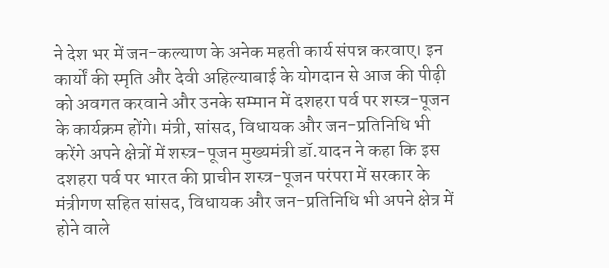ने देश भर में जन-कल्याण के अनेक महती कार्य संपन्न करवाए। इन कार्यों की स्मृति और देवी अहिल्याबाई के योगदान से आज की पीढ़ी को अवगत करवाने और उनके सम्मान में दशहरा पर्व पर शस्त्र-पूजन के कार्यक्रम होंगे। मंत्री, सांसद, विधायक और जन-प्रतिनिधि भी करेंगे अपने क्षेत्रों में शस्त्र-पूजन मुख्यमंत्री डॉ.यादन ने कहा कि इस दशहरा पर्व पर भारत की प्राचीन शस्त्र-पूजन परंपरा में सरकार के मंत्रीगण सहित सांसद, विधायक और जन-प्रतिनिधि भी अपने क्षेत्र में होने वाले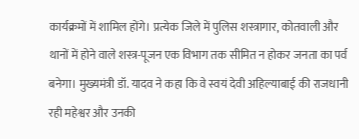कार्यक्रमों में शामिल होंगे। प्रत्येक जिले में पुलिस शस्त्रागार, कोतवाली और थानों में होने वाले शस्त्र-पूजन एक विभाग तक सीमित न होकर जनता का पर्व बनेगा। मुख्यमंत्री डॉ. यादव ने कहा कि वे स्वयं देवी अहिल्याबाई की राजधानी रही महेश्वर और उनकी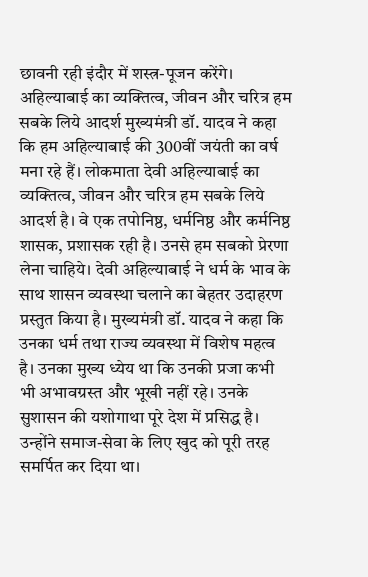छावनी रही इंदौर में शस्त्र-पूजन करेंगे। अहिल्याबाई का व्यक्तित्व, जीवन और चरित्र हम सबके लिये आदर्श मुख्यमंत्री डॉ. यादव ने कहा कि हम अहिल्याबाई की 300वीं जयंती का वर्ष मना रहे हैं। लोकमाता देवी अहिल्याबाई का व्यक्तित्व, जीवन और चरित्र हम सबके लिये आदर्श है। वे एक तपोनिष्ठ, धर्मनिष्ठ और कर्मनिष्ठ शासक, प्रशासक रही है। उनसे हम सबको प्रेरणा लेना चाहिये। देवी अहिल्याबाई ने धर्म के भाव के साथ शासन व्यवस्था चलाने का बेहतर उदाहरण प्रस्तुत किया है। मुख्यमंत्री डॉ. यादव ने कहा कि उनका धर्म तथा राज्य व्यवस्था में विशेष महत्व है। उनका मुख्य ध्येय था कि उनकी प्रजा कभी भी अभावग्रस्त और भूखी नहीं रहे। उनके सुशासन की यशोगाथा पूरे देश में प्रसिद्ध है। उन्होंने समाज-सेवा के लिए खुद को पूरी तरह समर्पित कर दिया था।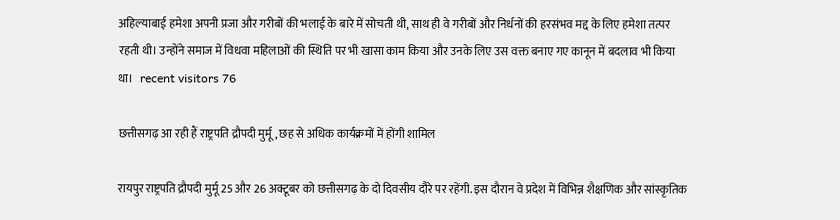अहिल्याबाई हमेशा अपनी प्रजा और गरीबों की भलाई के बारे में सोचती थी, साथ ही वे गरीबों और निर्धनों की हरसंभव मद्द के लिए हमेशा तत्पर रहती थी। उन्होंने समाज में विधवा महिलाओं की स्थिति पर भी खासा काम किया और उनके लिए उस वक्त बनाए गए कानून में बदलाव भी किया था।   recent visitors 76

छत्तीसगढ़ आ रही हैं राष्ट्रपति द्रौपदी मुर्मू, छह से अधिक कार्यक्रमों में होंगी शामिल

रायपुर राष्ट्रपति द्रौपदी मुर्मू 25 और 26 अक्टूबर को छत्तीसगढ़ के दो दिवसीय दौरे पर रहेंगी. इस दौरान वे प्रदेश में विभिन्न शैक्षणिक और सांस्कृतिक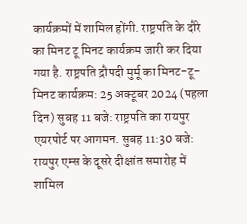कार्यक्रमों में शामिल होंगी. राष्ट्रपति के दौरे का मिनट टू मिनट कार्यक्रम जारी कर दिया गया है. राष्ट्रपति द्रौपदी मुर्मू का मिनट-टू-मिनट कार्यक्रम: 25 अक्टूबर 2024 (पहला दिन) सुबह 11 बजे: राष्ट्रपति का रायपुर एयरपोर्ट पर आगमन. सुबह 11:30 बजे: रायपुर एम्स के दूसरे दीक्षांत समारोह में शामिल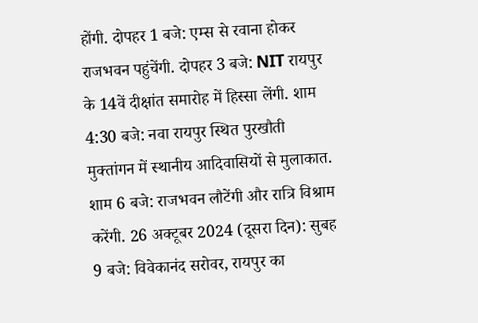होंगी. दोपहर 1 बजे: एम्स से रवाना होकर राजभवन पहुंचेंगी. दोपहर 3 बजे: NIT रायपुर के 14वें दीक्षांत समारोह में हिस्सा लेंगी. शाम 4:30 बजे: नवा रायपुर स्थित पुरखौती मुक्तांगन में स्थानीय आदिवासियों से मुलाकात. शाम 6 बजे: राजभवन लौटेंगी और रात्रि विश्राम करेंगी. 26 अक्टूबर 2024 (दूसरा दिन): सुबह 9 बजे: विवेकानंद सरोवर, रायपुर का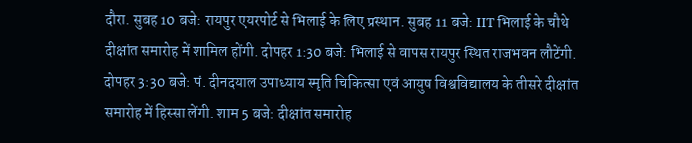दौरा. सुबह 10 बजे: रायपुर एयरपोर्ट से भिलाई के लिए प्रस्थान. सुबह 11 बजे: IIT भिलाई के चौथे दीक्षांत समारोह में शामिल होंगी. दोपहर 1:30 बजे: भिलाई से वापस रायपुर स्थित राजभवन लौटेंगी. दोपहर 3:30 बजे: पं. दीनदयाल उपाध्याय स्मृति चिकित्सा एवं आयुष विश्वविद्यालय के तीसरे दीक्षांत समारोह में हिस्सा लेंगी. शाम 5 बजे: दीक्षांत समारोह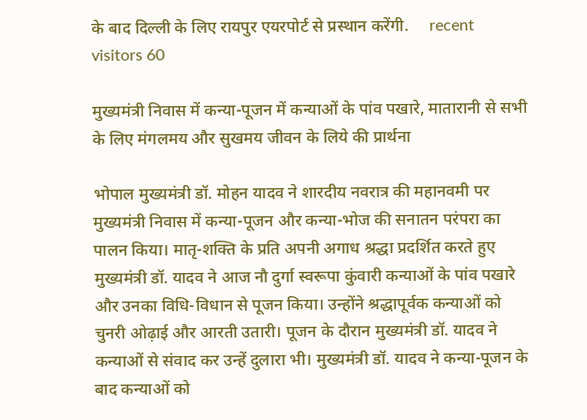के बाद दिल्ली के लिए रायपुर एयरपोर्ट से प्रस्थान करेंगी.     recent visitors 60

मुख्यमंत्री निवास में कन्या-पूजन में कन्याओं के पांव पखारे, मातारानी से सभी के लिए मंगलमय और सुखमय जीवन के लिये की प्रार्थना

भोपाल मुख्यमंत्री डॉ. मोहन यादव ने शारदीय नवरात्र की महानवमी पर मुख्यमंत्री निवास में कन्या-पूजन और कन्या-भोज की सनातन परंपरा का पालन किया। मातृ-शक्ति के प्रति अपनी अगाध श्रद्धा प्रदर्शित करते हुए मुख्यमंत्री डॉ. यादव ने आज नौ दुर्गा स्वरूपा कुंवारी कन्याओं के पांव पखारे और उनका विधि-विधान से पूजन किया। उन्होंने श्रद्धापूर्वक कन्याओं को चुनरी ओढ़ाई और आरती उतारी। पूजन के दौरान मुख्यमंत्री डॉ. यादव ने कन्याओं से संवाद कर उन्हें दुलारा भी। मुख्यमंत्री डॉ. यादव ने कन्या-पूजन के बाद कन्याओं को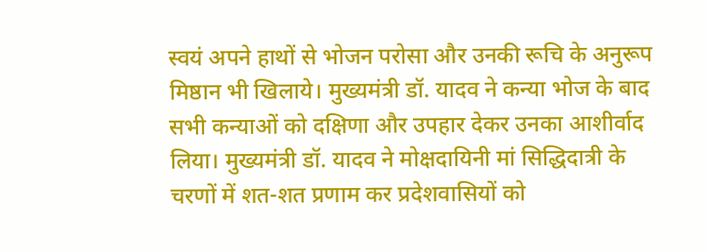स्वयं अपने हाथों से भोजन परोसा और उनकी रूचि के अनुरूप मिष्ठान भी खिलाये। मुख्यमंत्री डॉ. यादव ने कन्या भोज के बाद सभी कन्याओं को दक्षिणा और उपहार देकर उनका आशीर्वाद लिया। मुख्यमंत्री डॉ. यादव ने मोक्षदायिनी मां सिद्धिदात्री के चरणों में शत-शत प्रणाम कर प्रदेशवासियों को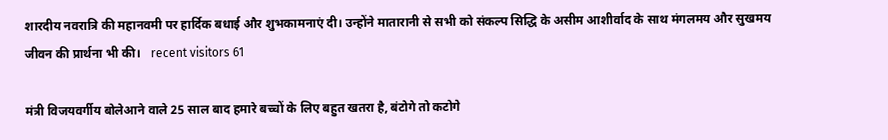शारदीय नवरात्रि की महानवमी पर हार्दिक बधाई और शुभकामनाएं दी। उन्होंने मातारानी से सभी को संकल्प सिद्धि के असीम आशीर्वाद के साथ मंगलमय और सुखमय जीवन की प्रार्थना भी की।   recent visitors 61

मंत्री विजयवर्गीय बोलेआने वाले 25 साल बाद हमारे बच्चों के लिए बहुत खतरा है, बंटोगे तो कटोगे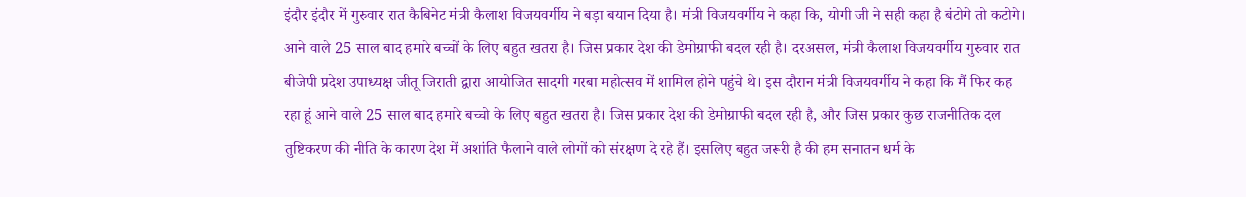इंदौर इंदौर में गुरुवार रात कैबिनेट मंत्री कैलाश विजयवर्गीय ने बड़ा बयान दिया है। मंत्री विजयवर्गीय ने कहा कि, योगी जी ने सही कहा है बंटोगे तो कटोगे। आने वाले 25 साल बाद हमारे बच्चों के लिए बहुत खतरा है। जिस प्रकार देश की डेमोग्राफी बदल रही है। दरअसल, मंत्री कैलाश विजयवर्गीय गुरुवार रात बीजेपी प्रदेश उपाध्यक्ष जीतू जिराती द्वारा आयोजित सादगी गरबा महोत्सव में शामिल होने पहुंचे थे। इस दौरान मंत्री विजयवर्गीय ने कहा कि मैं फिर कह रहा हूं आने वाले 25 साल बाद हमारे बच्चो के लिए बहुत खतरा है। जिस प्रकार देश की डेमोग्राफी बदल रही है, और जिस प्रकार कुछ राजनीतिक दल तुष्टिकरण की नीति के कारण देश में अशांति फैलाने वाले लोगों को संरक्षण दे रहे हैं। इसलिए बहुत जरूरी है की हम सनातन धर्म के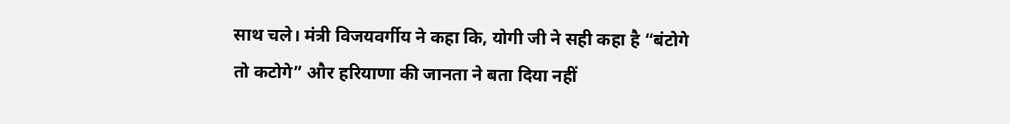साथ चले। मंत्री विजयवर्गीय ने कहा कि, योगी जी ने सही कहा है “बंटोगे तो कटोगे” और हरियाणा की जानता ने बता दिया नहीं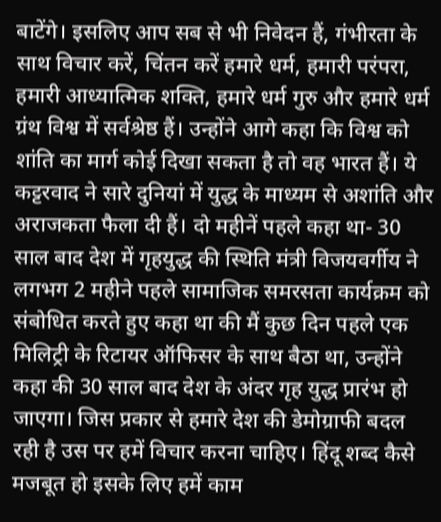बाटेंगे। इसलिए आप सब से भी निवेदन हैं, गंभीरता के साथ विचार करें, चिंतन करें हमारे धर्म, हमारी परंपरा, हमारी आध्यात्मिक शक्ति, हमारे धर्म गुरु और हमारे धर्म ग्रंथ विश्व में सर्वश्रेष्ठ हैं। उन्होंने आगे कहा कि विश्व को शांति का मार्ग कोई दिखा सकता है तो वह भारत हैं। ये कट्टरवाद ने सारे दुनियां में युद्ध के माध्यम से अशांति और अराजकता फैला दी हैं। दो महीनें पहले कहा था- 30 साल बाद देश में गृहयुद्ध की स्थिति मंत्री विजयवर्गीय ने लगभग 2 महीने पहले सामाजिक समरसता कार्यक्रम को संबोधित करते हुए कहा था की मैं कुछ दिन पहले एक मिलिट्री के रिटायर ऑफिसर के साथ बैठा था, उन्होंने कहा की 30 साल बाद देश के अंदर गृह युद्ध प्रारंभ हो जाएगा। जिस प्रकार से हमारे देश की डेमोग्राफी बदल रही है उस पर हमें विचार करना चाहिए। हिंदू शब्द कैसे मजबूत हो इसके लिए हमें काम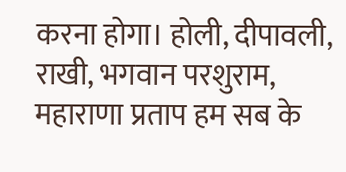करना होगा। होली, दीपावली, राखी, भगवान परशुराम, महाराणा प्रताप हम सब के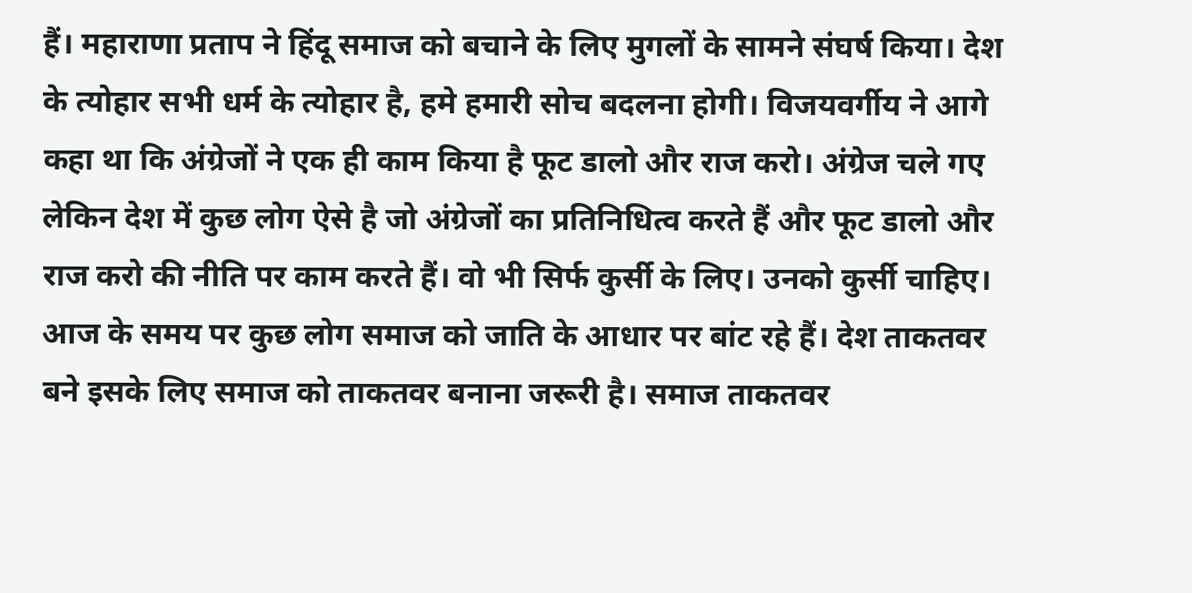हैं। महाराणा प्रताप ने हिंदू समाज को बचाने के लिए मुगलों के सामने संघर्ष किया। देश के त्योहार सभी धर्म के त्योहार है, हमे हमारी सोच बदलना होगी। विजयवर्गीय ने आगे कहा था कि अंग्रेजों ने एक ही काम किया है फूट डालो और राज करो। अंग्रेज चले गए लेकिन देश में कुछ लोग ऐसे है जो अंग्रेजों का प्रतिनिधित्व करते हैं और फूट डालो और राज करो की नीति पर काम करते हैं। वो भी सिर्फ कुर्सी के लिए। उनको कुर्सी चाहिए। आज के समय पर कुछ लोग समाज को जाति के आधार पर बांट रहे हैं। देश ताकतवर बने इसके लिए समाज को ताकतवर बनाना जरूरी है। समाज ताकतवर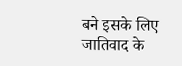बने इसके लिए जातिवाद के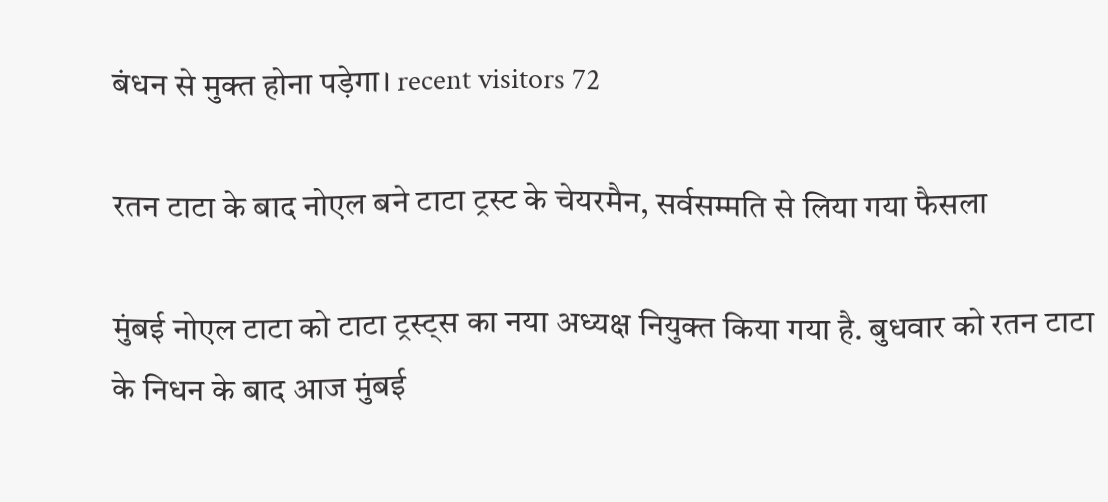बंधन से मुक्त होना पड़ेगा। recent visitors 72

रतन टाटा के बाद नोएल बने टाटा ट्रस्ट के चेयरमैन, सर्वसम्मति से लिया गया फैसला

मुंबई नोएल टाटा को टाटा ट्रस्ट्स का नया अध्यक्ष नियुक्त किया गया है. बुधवार को रतन टाटा के निधन के बाद आज मुंबई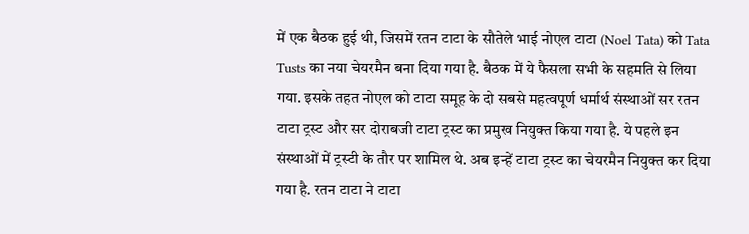में एक बैठक हुई थी, जिसमें रतन टाटा के सौतेले भाई नोएल टाटा (Noel Tata) को Tata Tusts का नया चेयरमैन बना दिया गया है. बैठक में ये फैसला सभी के सहमति से लिया गया. इसके तहत नोएल को टाटा समूह के दो सबसे महत्वपूर्ण धर्मार्थ संस्‍थाओं सर रतन टाटा ट्रस्ट और सर दोराबजी टाटा ट्रस्ट का प्रमुख नियुक्‍त किया गया है. ये पहले इन संस्‍थाओं में ट्रस्‍टी के तौर पर शामिल थे. अब इन्‍हें टाटा ट्रस्‍ट का चेयरमैन नियुक्‍त कर दिया गया है. र‍तन टाटा ने टाटा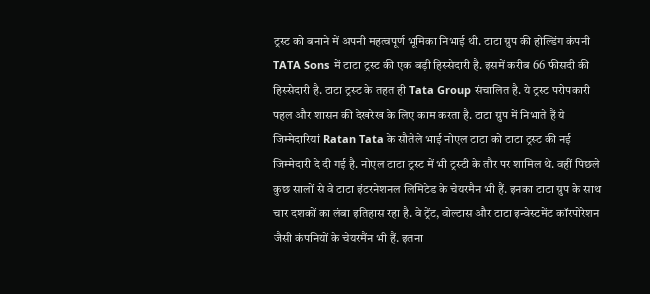ट्रस्‍ट को बनाने में अपनी महत्‍वपूर्ण भूमिका निभाई थी. टाटा ग्रुप की होल्डिंग कंपनी TATA Sons में टाटा ट्रस्‍ट की एक बड़ी हिस्‍सेदारी है. इसमें करीब 66 फीसदी की हिस्‍सेदारी है. टाटा ट्रस्‍ट के तहत ही Tata Group संचालित है. ये ट्रस्‍ट परोपकारी पहल और शासन की देखरेख के लिए काम करता है. टाटा ग्रुप में निभाते हैं ये जिम्‍मेदारियां Ratan Tata के सौतेले भाई नोएल टाटा को टाटा ट्रस्‍ट की नई जिम्‍मेदारी दे दी गई है. नोएल टाटा ट्रस्‍ट में भी ट्रस्‍टी के तौर पर शामिल थे. वहीं पिछले कुछ सालों से वे टाटा इंटरनेशनल लिमिटेड के चेयरमैन भी हैं. इनका टाटा ग्रुप के साथ चार दशकों का लंबा इतिहास रहा है. वे ट्रेंट, वोल्टास और टाटा इन्वेस्टमेंट कॉरपोरेशन जैसी कंपनियों के चेयरमैंन भी हैं. इतना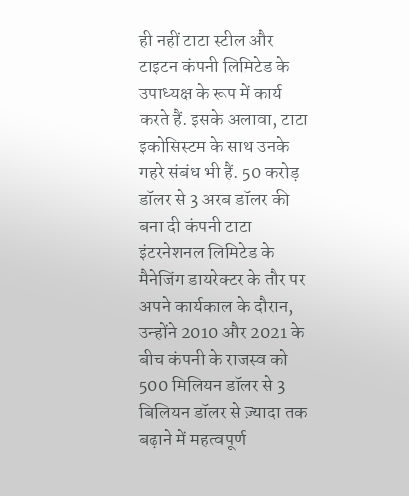ही नहीं टाटा स्टील और टाइटन कंपनी लिमिटेड के उपाध्यक्ष के रूप में कार्य करते हैं. इसके अलावा, टाटा इकोसिस्टम के साथ उनके गहरे संबंध भी हैं. 50 करोड़ डॉलर से 3 अरब डॉलर की बना दी कंपनी टाटा इंटरनेशनल लिमिटेड के मैनेजिंग डायरेक्‍टर के तौर पर अपने कार्यकाल के दौरान, उन्होंने 2010 और 2021 के बीच कंपनी के राजस्व को 500 मिलियन डॉलर से 3 बिलियन डॉलर से ज़्यादा तक बढ़ाने में महत्वपूर्ण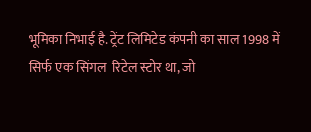भूमिका निभाई है. ट्रेंट लिमिटेड कंपनी का साल 1998 में सिर्फ एक सिंगल  रिटेल स्टोर था, जो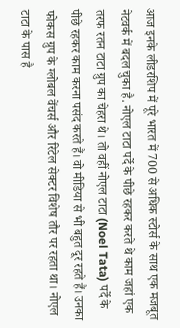आज इनके लीडरशिप में पूरे भारत में 700 से अधिक स्टोर्स के साथ एक मजबूत नेटवर्क में बदल चुका है. नोएल टाटा पर्दे के पीछे रहकर करते थे काम जहां एक तरफ रतन टाटा ग्रुप का चेहरा थे। तो वहीं नोएल टाटा (Noel Tata) पर्दे के पीछे रहकर काम करना पसंद करते हैं। वो मीडिया से भी बहुत दूर रहते हैं। उनका फोकस ग्रुप के ग्लोबल वेंचर्स और रिटेल सेक्टर विशेष तौर पर रहता था। नोएल टाटा के पास है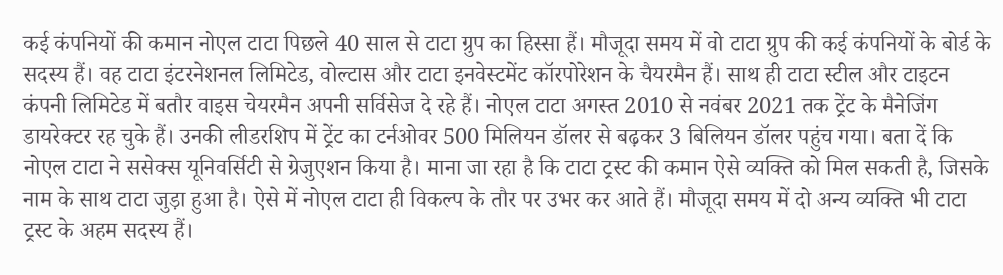कई कंपनियों की कमान नोएल टाटा पिछले 40 साल से टाटा ग्रुप का हिस्सा हैं। मौजूदा समय में वो टाटा ग्रुप की कई कंपनियों के बोर्ड के सदस्य हैं। वह टाटा इंटरनेशनल लिमिटेड, वोल्टास और टाटा इनवेस्टमेंट कॉरपोरेशन के चैयरमैन हैं। साथ ही टाटा स्टील और टाइटन कंपनी लिमिटेड में बतौर वाइस चेयरमैन अपनी सर्विसेज दे रहे हैं। नोएल टाटा अगस्त 2010 से नवंबर 2021 तक ट्रेंट के मैनेजिंग डायरेक्टर रह चुके हैं। उनकी लीडरशिप में ट्रेंट का टर्नओवर 500 मिलियन डॉलर से बढ़कर 3 बिलियन डॉलर पहुंच गया। बता दें कि नोएल टाटा ने ससेक्स यूनिवर्सिटी से ग्रेजुएशन किया है। माना जा रहा है कि टाटा ट्रस्ट की कमान ऐसे व्यक्ति को मिल सकती है, जिसके नाम के साथ टाटा जुड़ा हुआ है। ऐसे में नोएल टाटा ही विकल्प के तौर पर उभर कर आते हैं। मौजूदा समय में दो अन्य व्यक्ति भी टाटा ट्रस्ट के अहम सदस्य हैं।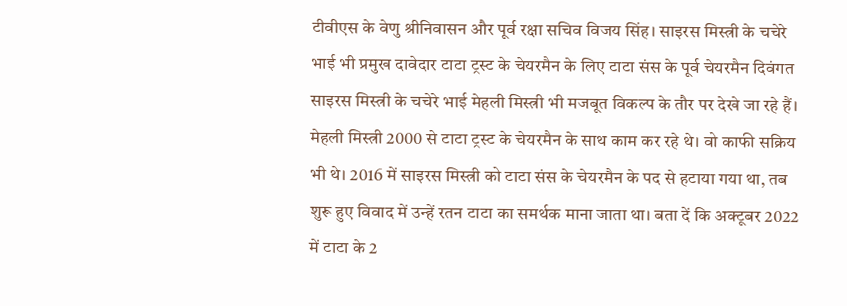टीवीएस के वेणु श्रीनिवासन और पूर्व रक्षा सचिव विजय सिंह। साइरस मिस्त्री के चचेरे भाई भी प्रमुख दावेदार टाटा ट्रस्ट के चेयरमैन के लिए टाटा संस के पूर्व चेयरमैन दिवंगत साइरस मिस्त्री के चचेरे भाई मेहली मिस्त्री भी मजबूत विकल्प के तौर पर देखे जा रहे हैं। मेहली मिस्त्री 2000 से टाटा ट्रस्ट के चेयरमैन के साथ काम कर रहे थे। वो काफी सक्रिय भी थे। 2016 में साइरस मिस्त्री को टाटा संस के चेयरमैन के पद से हटाया गया था, तब शुरू हुए विवाद में उन्हें रतन टाटा का समर्थक माना जाता था। बता दें कि अक्टूबर 2022 में टाटा के 2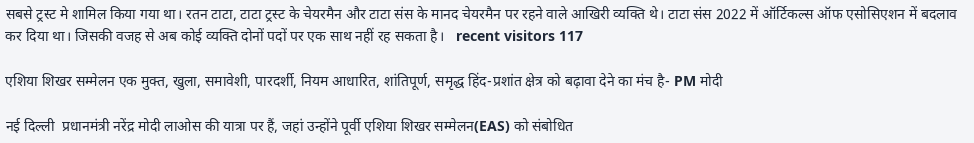सबसे ट्रस्ट मे शामिल किया गया था। रतन टाटा, टाटा ट्रस्ट के चेयरमैन और टाटा संस के मानद चेयरमैन पर रहने वाले आखिरी व्यक्ति थे। टाटा संस 2022 में ऑर्टिकल्स ऑफ एसोसिएशन में बदलाव कर दिया था। जिसकी वजह से अब कोई व्यक्ति दोनों पदों पर एक साथ नहीं रह सकता है।   recent visitors 117

एशिया शिखर सम्मेलन एक मुक्त, खुला, समावेशी, पारदर्शी, नियम आधारित, शांतिपूर्ण, समृद्ध हिंद-प्रशांत क्षेत्र को बढ़ावा देने का मंच है- PM मोदी

नई दिल्ली  प्रधानमंत्री नरेंद्र मोदी लाओस की यात्रा पर हैं, जहां उन्होंने पूर्वी एशिया शिखर सम्मेलन(EAS) को संबोधित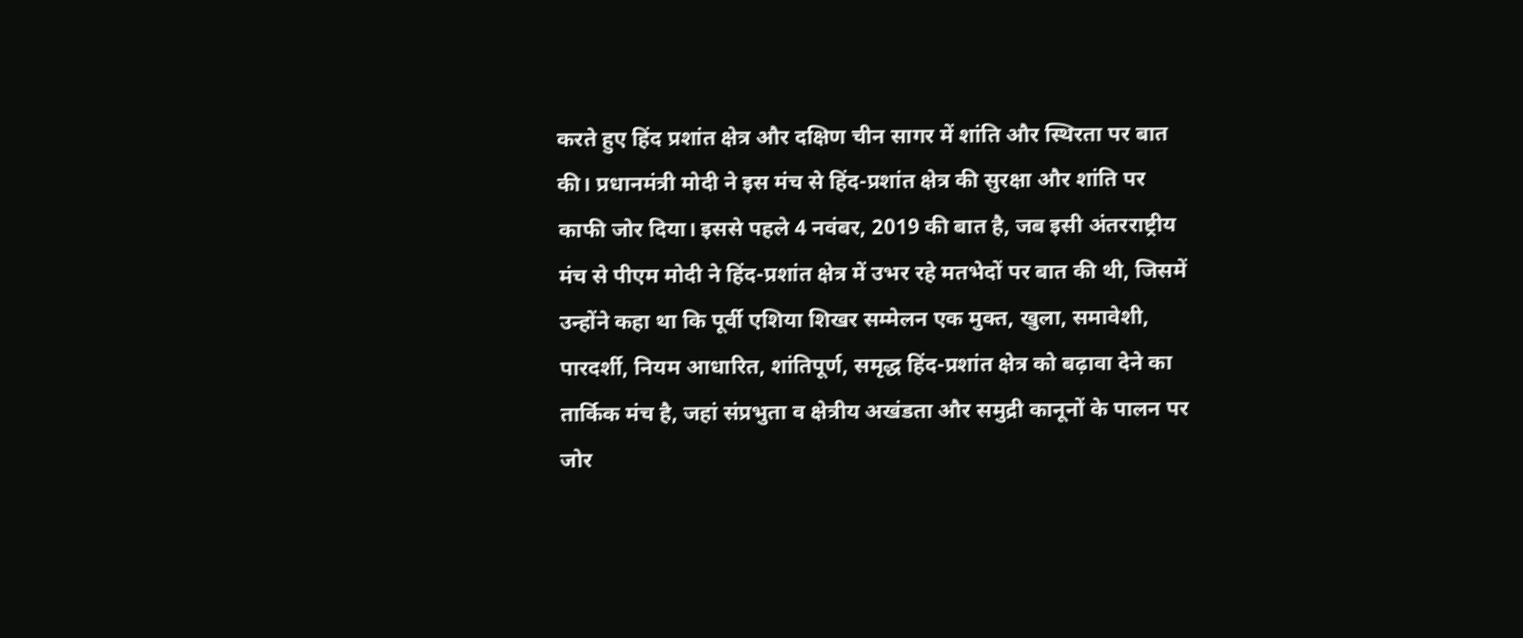करते हुए हिंद प्रशांत क्षेत्र और दक्षिण चीन सागर में शांति और स्थिरता पर बात की। प्रधानमंत्री मोदी ने इस मंच से हिंद-प्रशांत क्षेत्र की सुरक्षा और शांति पर काफी जोर दिया। इससे पहले 4 नवंबर, 2019 की बात है, जब इसी अंतरराष्ट्रीय मंच से पीएम मोदी ने हिंद-प्रशांत क्षेत्र में उभर रहे मतभेदों पर बात की थी, जिसमें उन्होंने कहा था कि पूर्वी एशिया शिखर सम्मेलन एक मुक्त, खुला, समावेशी, पारदर्शी, नियम आधारित, शांतिपूर्ण, समृद्ध हिंद-प्रशांत क्षेत्र को बढ़ावा देने का तार्किक मंच है, जहां संप्रभुता व क्षेत्रीय अखंडता और समुद्री कानूनों के पालन पर जोर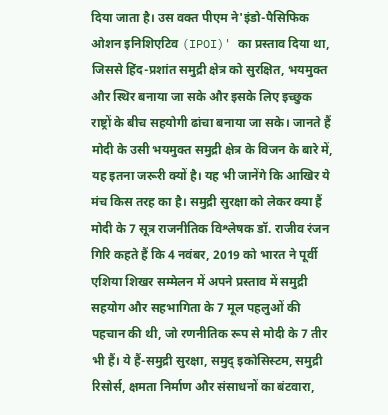दिया जाता है। उस वक्त पीएम ने'इंडो-पैसिफिक ओशन इनिशिएटिव (IPOI)' का प्रस्ताव दिया था, जिससे हिंद-प्रशांत समुद्री क्षेत्र को सुरक्षित, भयमुक्त और स्थिर बनाया जा सके और इसके लिए इच्छुक राष्ट्रों के बीच सहयोगी ढांचा बनाया जा सके। जानते हैं मोदी के उसी भयमुक्त समुद्री क्षेत्र के विजन के बारे में, यह इतना जरूरी क्यों है। यह भी जानेंगे कि आखिर ये मंच किस तरह का है। समुद्री सुरक्षा को लेकर क्या हैं मोदी के 7 सूत्र राजनीतिक विश्लेषक डॉ. राजीव रंजन गिरि कहते हैं कि 4 नवंबर, 2019 को भारत ने पूर्वी एशिया शिखर सम्मेलन में अपने प्रस्ताव में समुद्री सहयोग और सहभागिता के 7 मूल पहलुओं की पहचान की थी, जो रणनीतिक रूप से मोदी के 7 तीर भी हैं। ये हैं-समुद्री सुरक्षा, समुद् इकोसिस्टम, समुद्री रिसोर्स, क्षमता निर्माण और संसाधनों का बंटवारा,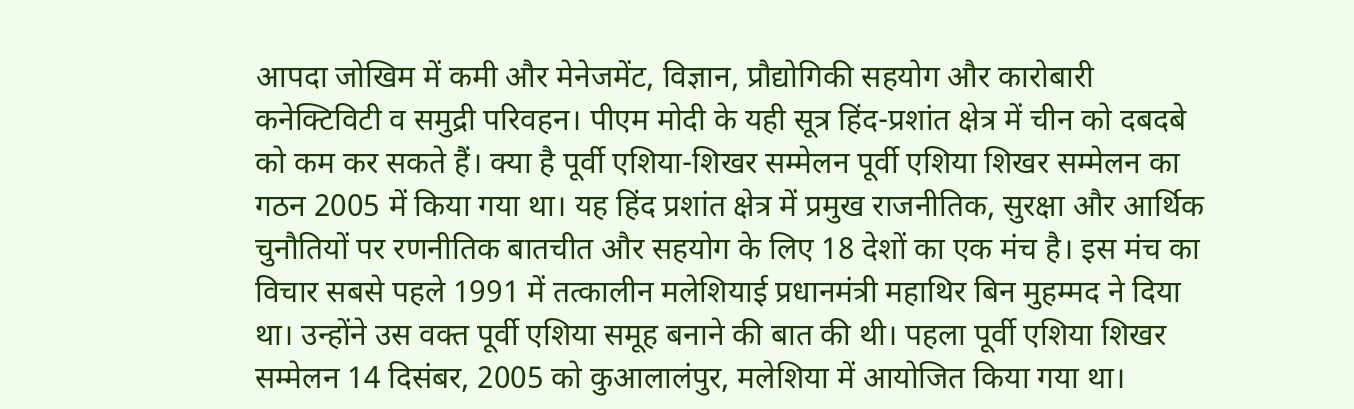आपदा जोखिम में कमी और मेनेजमेंट, विज्ञान, प्रौद्योगिकी सहयोग और कारोबारी कनेक्टिविटी व समुद्री परिवहन। पीएम मोदी के यही सूत्र हिंद-प्रशांत क्षेत्र में चीन को दबदबे को कम कर सकते हैं। क्या है पूर्वी एशिया-शिखर सम्मेलन पूर्वी एशिया शिखर सम्मेलन का गठन 2005 में किया गया था। यह हिंद प्रशांत क्षेत्र में प्रमुख राजनीतिक, सुरक्षा और आर्थिक चुनौतियों पर रणनीतिक बातचीत और सहयोग के लिए 18 देशों का एक मंच है। इस मंच का विचार सबसे पहले 1991 में तत्कालीन मलेशियाई प्रधानमंत्री महाथिर बिन मुहम्मद ने दिया था। उन्होंने उस वक्त पूर्वी एशिया समूह बनाने की बात की थी। पहला पूर्वी एशिया शिखर सम्मेलन 14 दिसंबर, 2005 को कुआलालंपुर, मलेशिया में आयोजित किया गया था।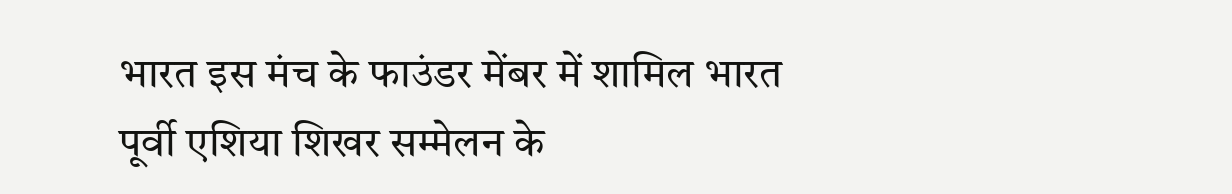भारत इस मंच के फाउंडर मेंबर में शामिल भारत पूर्वी एशिया शिखर सम्मेलन के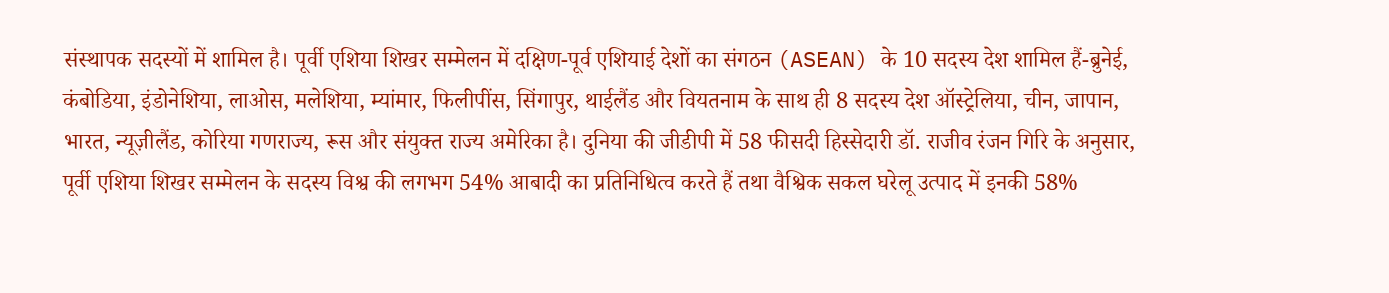संस्थापक सदस्यों में शामिल है। पूर्वी एशिया शिखर सम्मेलन में दक्षिण-पूर्व एशियाई देशों का संगठन (ASEAN) के 10 सदस्य देश शामिल हैं-ब्रुनेई, कंबोडिया, इंडोनेशिया, लाओस, मलेशिया, म्यांमार, फिलीपींस, सिंगापुर, थाईलैंड और वियतनाम के साथ ही 8 सदस्य देश ऑस्ट्रेलिया, चीन, जापान, भारत, न्यूज़ीलैंड, कोरिया गणराज्य, रूस और संयुक्त राज्य अमेरिका है। दुनिया की जीडीपी में 58 फीसदी हिस्सेदारी डॉ. राजीव रंजन गिरि के अनुसार, पूर्वी एशिया शिखर सम्मेलन के सदस्य विश्व की लगभग 54% आबादी का प्रतिनिधित्व करते हैं तथा वैश्विक सकल घरेलू उत्पाद में इनकी 58%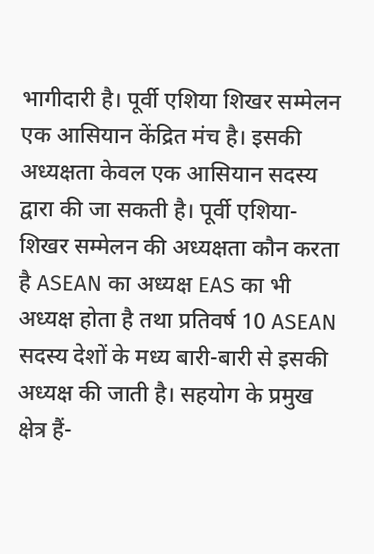भागीदारी है। पूर्वी एशिया शिखर सम्मेलन एक आसियान केंद्रित मंच है। इसकी अध्यक्षता केवल एक आसियान सदस्य द्वारा की जा सकती है। पूर्वी एशिया-शिखर सम्मेलन की अध्यक्षता कौन करता है ASEAN का अध्यक्ष EAS का भी अध्यक्ष होता है तथा प्रतिवर्ष 10 ASEAN सदस्य देशों के मध्य बारी-बारी से इसकी अध्यक्ष की जाती है। सहयोग के प्रमुख क्षेत्र हैं-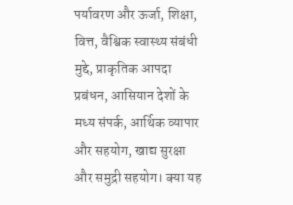पर्यावरण और ऊर्जा, शिक्षा, वित्त, वैश्विक स्वास्थ्य संबंधी मुद्दे, प्राकृतिक आपदा प्रबंधन, आसियान देशों के मध्य संपर्क, आर्थिक व्यापार और सहयोग, खाद्य सुरक्षा और समुद्री सहयोग। क्या यह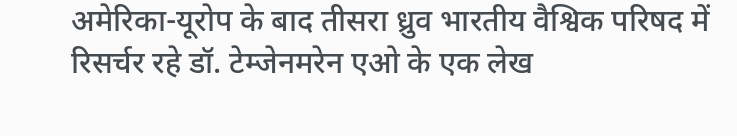अमेरिका-यूरोप के बाद तीसरा ध्रुव भारतीय वैश्विक परिषद में रिसर्चर रहे डॉ. टेम्जेनमरेन एओ के एक लेख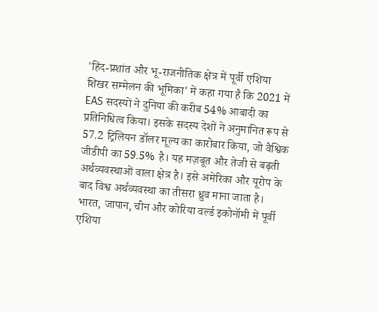'हिंद-प्रशांत और भू-राजनीतिक क्षेत्र में पूर्वी एशिया शिखर सम्मेलन की भूमिका' में कहा गया है कि 2021 में EAS सदस्यों ने दुनिया की करीब 54% आबादी का प्रतिनिधित्व किया। इसके सदस्य देशों ने अनुमानित रूप से 57.2 ट्रिलियन डॉलर मूल्य का कारोबार किया, जो वैश्विक जीडीपी का 59.5% है। यह मज़बूत और तेजी से बढ़ती अर्थव्यवस्थाओं वाला क्षेत्र है। इसे अमेरिका और यूरोप के बाद विश्व अर्थव्यवस्था का तीसरा ध्रुव माना जाता है। भारत, जापान, चीन और कोरिया वर्ल्ड इकोनॉमी में पूर्वी एशिया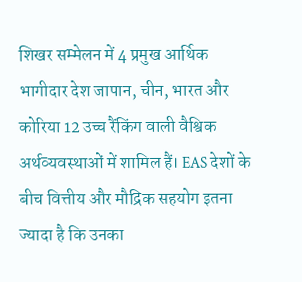शिखर सम्मेलन में 4 प्रमुख आर्थिक भागीदार देश जापान, चीन, भारत और कोरिया 12 उच्च रैंकिंग वाली वैश्विक अर्थव्यवस्थाओं में शामिल हैं। EAS देशों के बीच वित्तीय और मौद्रिक सहयोग इतना ज्यादा है कि उनका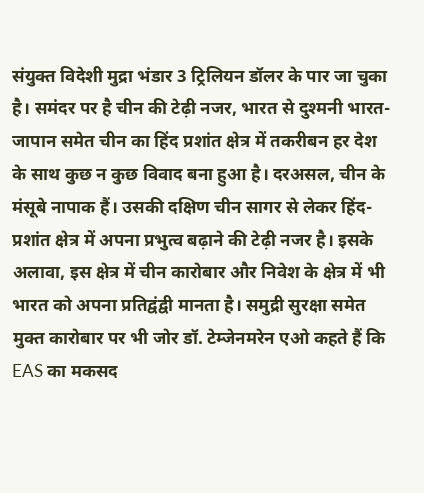संयुक्त विदेशी मुद्रा भंडार 3 ट्रिलियन डॉलर के पार जा चुका है। समंदर पर है चीन की टेढ़ी नजर, भारत से दुश्मनी भारत-जापान समेत चीन का हिंद प्रशांत क्षेत्र में तकरीबन हर देश के साथ कुछ न कुछ विवाद बना हुआ है। दरअसल, चीन के मंसूबे नापाक हैं। उसकी दक्षिण चीन सागर से लेकर हिंद-प्रशांत क्षेत्र में अपना प्रभुत्व बढ़ाने की टेढ़ी नजर है। इसके अलावा, इस क्षेत्र में चीन कारोबार और निवेश के क्षेत्र में भी भारत को अपना प्रतिद्वंद्वी मानता है। समुद्री सुरक्षा समेत मुक्त कारोबार पर भी जोर डॉ. टेम्जेनमरेन एओ कहते हैं कि EAS का मकसद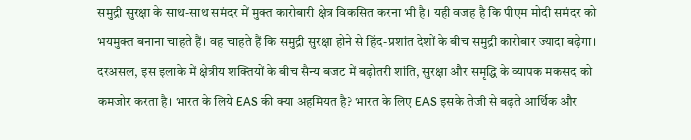समुद्री सुरक्षा के साथ-साथ समंदर में मुक्त कारोबारी क्षेत्र विकसित करना भी है। यही वजह है कि पीएम मोदी समंदर को भयमुक्त बनाना चाहते हैं। वह चाहते हैं कि समुद्री सुरक्षा होने से हिंद-प्रशांत देशों के बीच समुद्री कारोबार ज्यादा बढ़ेगा। दरअसल, इस इलाके में क्षेत्रीय शक्तियों के बीच सैन्य बजट में बढ़ोतरी शांति, सुरक्षा और समृद्धि के व्यापक मकसद को कमजोर करता है। भारत के लिये EAS की क्या अहमियत है? भारत के लिए EAS इसके तेजी से बढ़ते आर्थिक और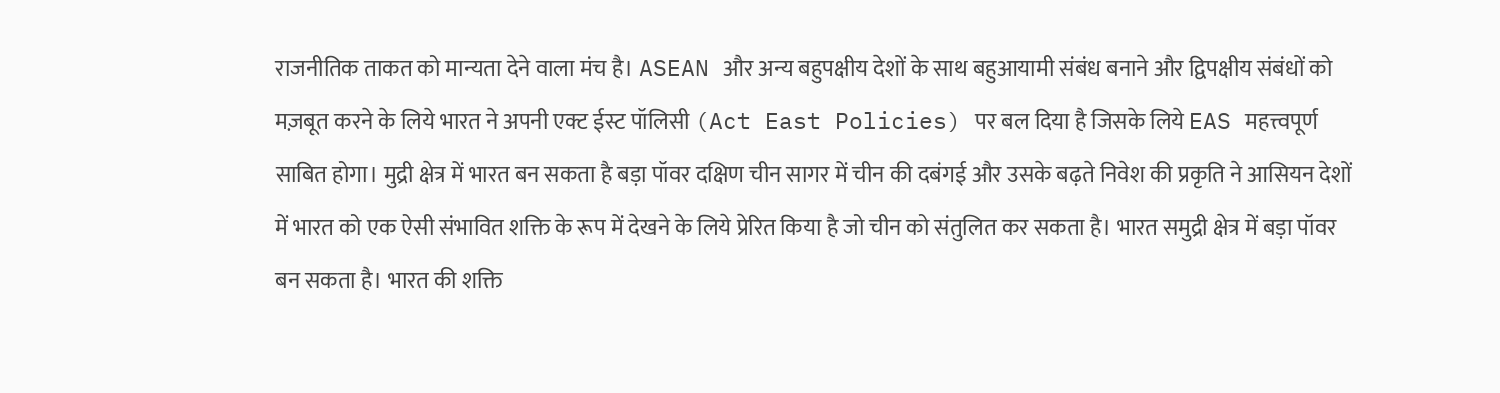राजनीतिक ताकत को मान्यता देने वाला मंच है। ASEAN और अन्य बहुपक्षीय देशों के साथ बहुआयामी संबंध बनाने और द्विपक्षीय संबंधों को मज़बूत करने के लिये भारत ने अपनी एक्ट ईस्ट पॉलिसी (Act East Policies) पर बल दिया है जिसके लिये EAS महत्त्वपूर्ण साबित होगा। मुद्री क्षेत्र में भारत बन सकता है बड़ा पॉवर दक्षिण चीन सागर में चीन की दबंगई और उसके बढ़ते निवेश की प्रकृति ने आसियन देशों में भारत को एक ऐसी संभावित शक्ति के रूप में देखने के लिये प्रेरित किया है जो चीन को संतुलित कर सकता है। भारत समुद्री क्षेत्र में बड़ा पॉवर बन सकता है। भारत की शक्ति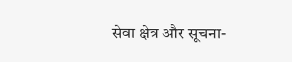सेवा क्षेत्र और सूचना-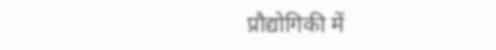प्रौद्योगिकी में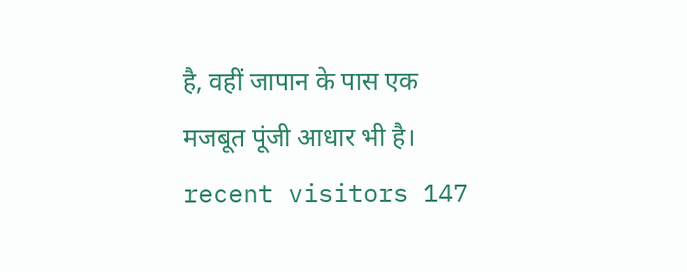है, वहीं जापान के पास एक मजबूत पूंजी आधार भी है। recent visitors 147